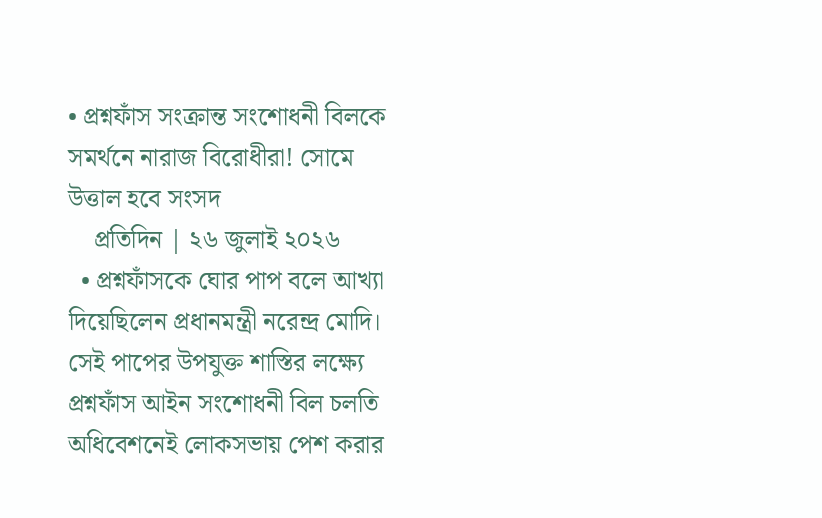• প্রশ্নফাঁস সংক্রান্ত সংশোধনী বিলকে সমর্থনে নারাজ বিরোধীরা! সোমে উত্তাল হবে সংসদ
    প্রতিদিন | ২৬ জুলাই ২০২৬
  • প্রশ্নফাঁসকে ঘোর পাপ বলে আখ্যা দিয়েছিলেন প্রধানমন্ত্রী নরেন্দ্র মোদি। সেই পাপের উপযুক্ত শাস্তির লক্ষ্যে প্রশ্নফাঁস আইন সংশোধনী বিল চলতি অধিবেশনেই লোকসভায় পেশ করার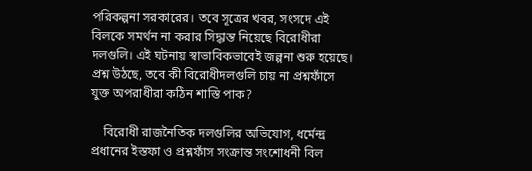পরিকল্পনা সরকারের। তবে সূত্রের খবর, সংসদে এই বিলকে সমর্থন না করার সিদ্ধান্ত নিয়েছে বিরোধীরা দলগুলি। এই ঘটনায় স্বাভাবিকভাবেই জল্পনা শুরু হয়েছে। প্রশ্ন উঠছে, তবে কী বিরোধীদলগুলি চায় না প্রশ্নফাঁসে যুক্ত অপরাধীরা কঠিন শাস্তি পাক?

    বিরোধী রাজনৈতিক দলগুলির অভিযোগ, ধর্মেন্দ্র প্রধানের ইস্তফা ও প্রশ্নফাঁস সংক্রান্ত সংশোধনী বিল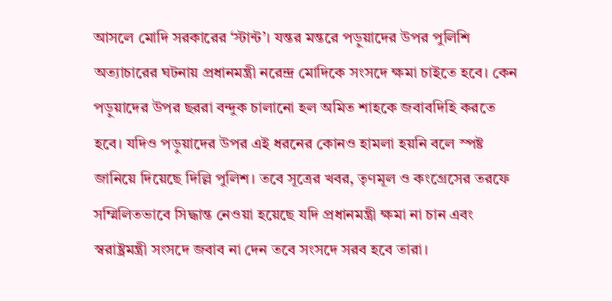আসলে মোদি সরকারের ‘স্টান্ট’। যন্তর মন্তরে পড়ুয়াদের উপর পুলিশি অত্যাচারের ঘটনায় প্রধানমন্ত্রী নরেন্দ্র মোদিকে সংসদে ক্ষমা চাইতে হবে। কেন পড়ুয়াদের উপর ছররা বন্দুক চালানো হল অমিত শাহকে জবাবদিহি করতে হবে। যদিও পড়ুয়াদের উপর এই ধরনের কোনও হামলা হয়নি বলে স্পষ্ট জানিয়ে দিয়েছে দিল্লি পুলিশ। তবে সূত্রের খবর, তৃণমূল ও কংগ্রেসের তরফে সম্মিলিতভাবে সিদ্ধান্ত নেওয়া হয়েছে যদি প্রধানমন্ত্রী ক্ষমা না চান এবং স্বরাষ্ট্রমন্ত্রী সংসদে জবাব না দেন তবে সংসদে সরব হবে তারা।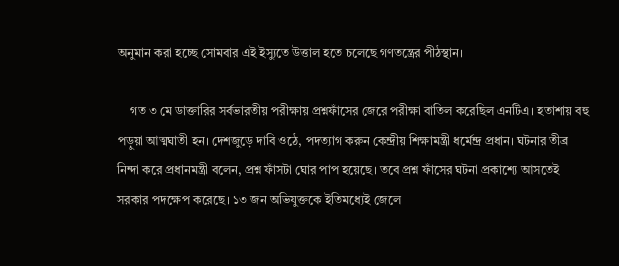অনুমান করা হচ্ছে সোমবার এই ইস্যুতে উত্তাল হতে চলেছে গণতন্ত্রের পীঠস্থান।

    গত ৩ মে ডাক্তারির সর্বভারতীয় পরীক্ষায় প্রশ্নফাঁসের জেরে পরীক্ষা বাতিল করেছিল এনটিএ। হতাশায় বহু পড়ুয়া আত্মঘাতী হন। দেশজুড়ে দাবি ওঠে, পদত্যাগ করুন কেন্দ্রীয় শিক্ষামন্ত্রী ধর্মেন্দ্র প্রধান। ঘটনার তীব্র নিন্দা করে প্রধানমন্ত্রী বলেন, প্রশ্ন ফাঁসটা ঘোর পাপ হয়েছে। তবে প্রশ্ন ফাঁসের ঘটনা প্রকাশ্যে আসতেই সরকার পদক্ষেপ করেছে। ১৩ জন অভিযুক্তকে ইতিমধ্যেই জেলে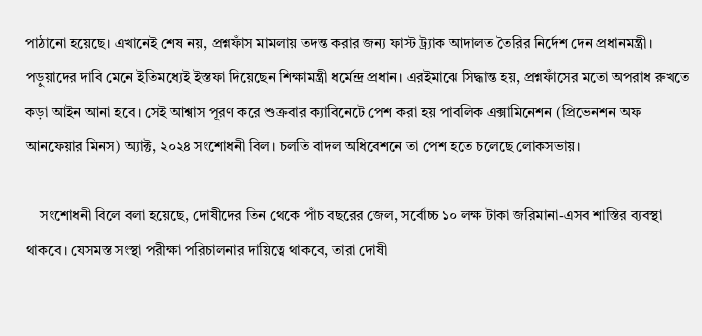পাঠানো হয়েছে। এখানেই শেষ নয়, প্রশ্নফাঁস মামলায় তদন্ত করার জন্য ফাস্ট ট্র্যাক আদালত তৈরির নির্দেশ দেন প্রধানমন্ত্রী। পড়ুয়াদের দাবি মেনে ইতিমধ্যেই ইস্তফা দিয়েছেন শিক্ষামন্ত্রী ধর্মেন্দ্র প্রধান। এরইমাঝে সিদ্ধান্ত হয়, প্রশ্নফাঁসের মতো অপরাধ রুখতে কড়া আইন আনা হবে। সেই আশ্বাস পূরণ করে শুক্রবার ক্যাবিনেটে পেশ করা হয় পাবলিক এক্সামিনেশন (প্রিভেনশন অফ আনফেয়ার মিনস) অ্যাক্ট, ২০২৪ সংশোধনী বিল। চলতি বাদল অধিবেশনে তা পেশ হতে চলেছে লোকসভায়।

    সংশোধনী বিলে বলা হয়েছে, দোষীদের তিন থেকে পাঁচ বছরের জেল, সর্বোচ্চ ১০ লক্ষ টাকা জরিমানা-এসব শাস্তির ব্যবস্থা থাকবে। যেসমস্ত সংস্থা পরীক্ষা পরিচালনার দায়িত্বে থাকবে, তারা দোষী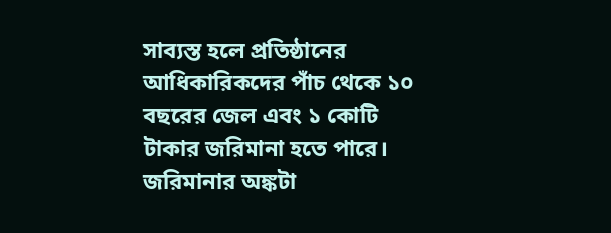সাব্যস্ত হলে প্রতিষ্ঠানের আধিকারিকদের পাঁচ থেকে ১০ বছরের জেল এবং ১ কোটি টাকার জরিমানা হতে পারে। জরিমানার অঙ্কটা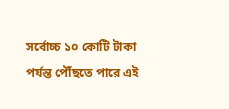সর্বোচ্চ ১০ কোটি টাকা পর্যন্ত পৌঁছতে পারে এই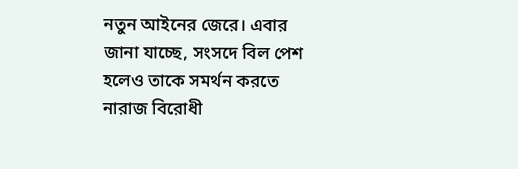নতুন আইনের জেরে। এবার জানা যাচ্ছে, সংসদে বিল পেশ হলেও তাকে সমর্থন করতে নারাজ বিরোধী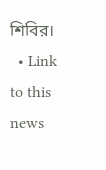শিবির।
  • Link to this news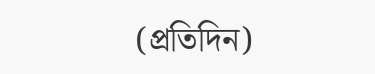(প্রতিদিন)